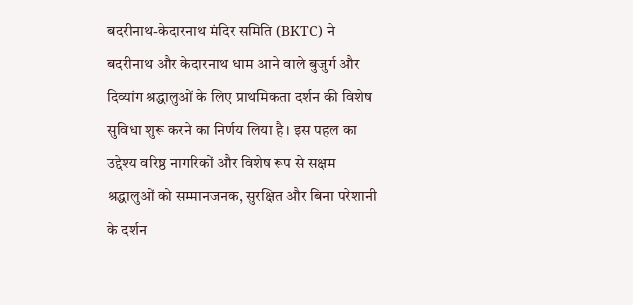बदरीनाथ-केदारनाथ मंदिर समिति (BKTC) ने बदरीनाथ और केदारनाथ धाम आने वाले बुजुर्ग और दिव्यांग श्रद्धालुओं के लिए प्राथमिकता दर्शन की विशेष सुविधा शुरू करने का निर्णय लिया है। इस पहल का उद्देश्य वरिष्ठ नागरिकों और विशेष रूप से सक्षम श्रद्धालुओं को सम्मानजनक, सुरक्षित और बिना परेशानी के दर्शन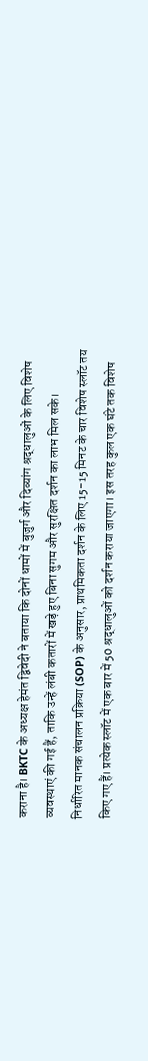कराना है। BKTC के अध्यक्ष हेमंत द्विवेदी ने बताया कि दोनों धामों में बुजुर्ग और दिव्यांग श्रद्धालुओं के लिए विशेष व्यवस्थाएं की गई हैं, ताकि उन्हें लंबी कतारों में खड़े हुए बिना सुगम और सुरक्षित दर्शन का लाभ मिल सके।
निर्धारित मानक संचालन प्रक्रिया (SOP) के अनुसार, प्राथमिकता दर्शन के लिए 15-15 मिनट के चार विशेष स्लॉट तय किए गए हैं। प्रत्येक स्लॉट में एक बार में 50 श्रद्धालुओं को दर्शन कराया जाएगा। इस तरह कुल एक घंटे तक विशेष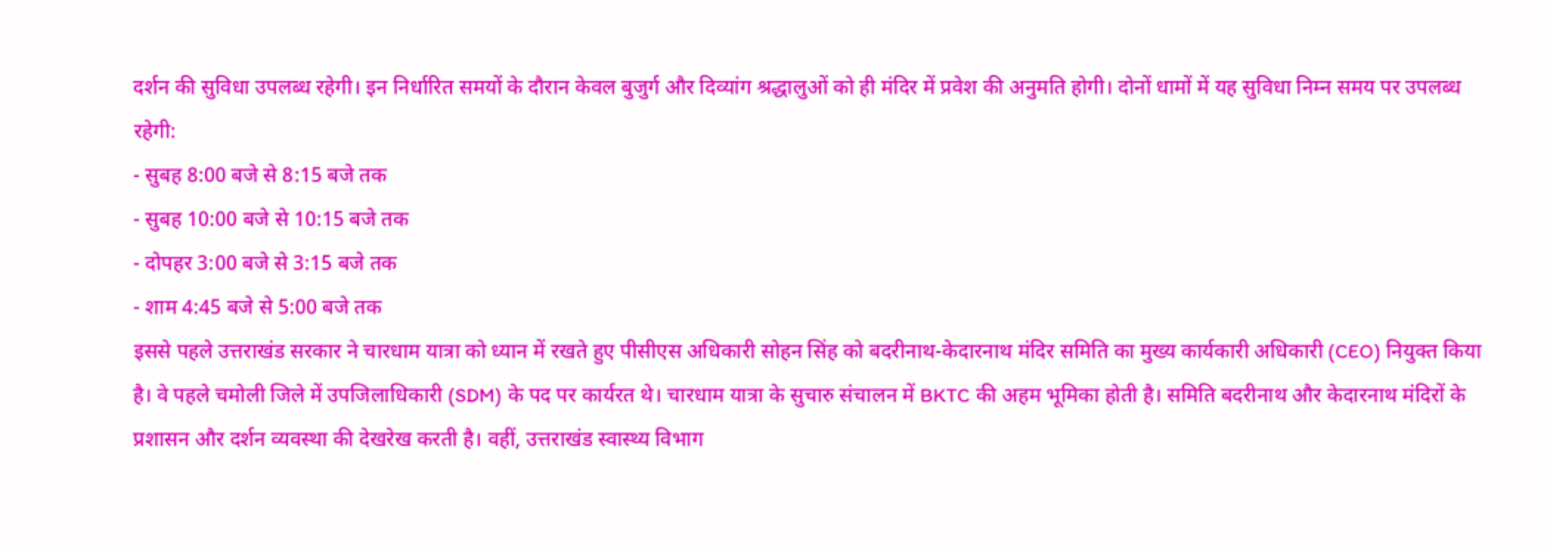दर्शन की सुविधा उपलब्ध रहेगी। इन निर्धारित समयों के दौरान केवल बुजुर्ग और दिव्यांग श्रद्धालुओं को ही मंदिर में प्रवेश की अनुमति होगी। दोनों धामों में यह सुविधा निम्न समय पर उपलब्ध रहेगी:
- सुबह 8:00 बजे से 8:15 बजे तक
- सुबह 10:00 बजे से 10:15 बजे तक
- दोपहर 3:00 बजे से 3:15 बजे तक
- शाम 4:45 बजे से 5:00 बजे तक
इससे पहले उत्तराखंड सरकार ने चारधाम यात्रा को ध्यान में रखते हुए पीसीएस अधिकारी सोहन सिंह को बदरीनाथ-केदारनाथ मंदिर समिति का मुख्य कार्यकारी अधिकारी (CEO) नियुक्त किया है। वे पहले चमोली जिले में उपजिलाधिकारी (SDM) के पद पर कार्यरत थे। चारधाम यात्रा के सुचारु संचालन में BKTC की अहम भूमिका होती है। समिति बदरीनाथ और केदारनाथ मंदिरों के प्रशासन और दर्शन व्यवस्था की देखरेख करती है। वहीं, उत्तराखंड स्वास्थ्य विभाग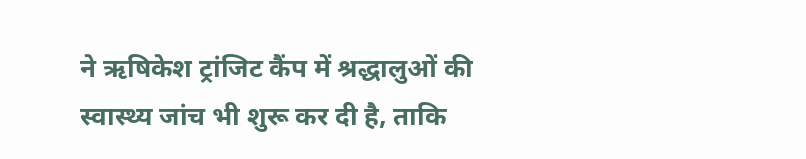ने ऋषिकेश ट्रांजिट कैंप में श्रद्धालुओं की स्वास्थ्य जांच भी शुरू कर दी है, ताकि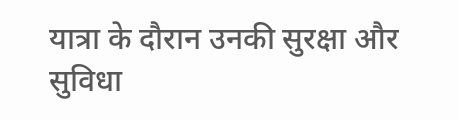यात्रा के दौरान उनकी सुरक्षा और सुविधा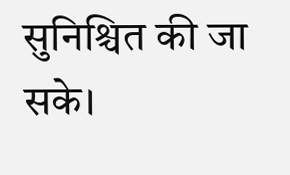सुनिश्चित की जा सके।